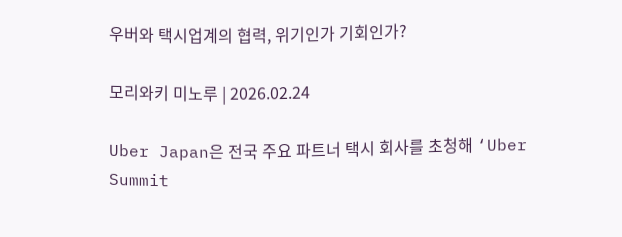우버와 택시업계의 협력, 위기인가 기회인가?

모리와키 미노루 | 2026.02.24

Uber Japan은 전국 주요 파트너 택시 회사를 초청해 ‘Uber Summit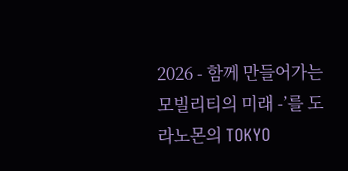2026 - 함께 만들어가는 모빌리티의 미래 -’를 도라노몬의 TOKYO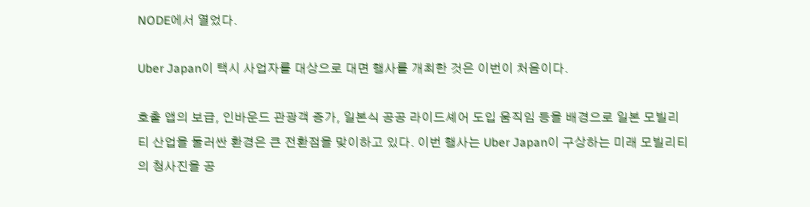NODE에서 열었다.

Uber Japan이 택시 사업자를 대상으로 대면 행사를 개최한 것은 이번이 처음이다.

호출 앱의 보급, 인바운드 관광객 증가, 일본식 공공 라이드셰어 도입 움직임 등을 배경으로 일본 모빌리티 산업을 둘러싼 환경은 큰 전환점을 맞이하고 있다. 이번 행사는 Uber Japan이 구상하는 미래 모빌리티의 청사진을 공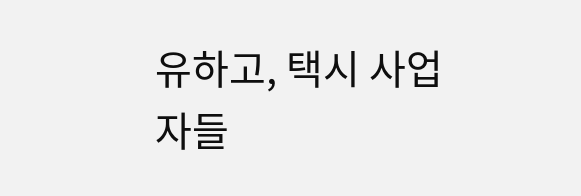유하고, 택시 사업자들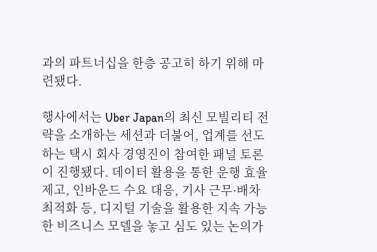과의 파트너십을 한층 공고히 하기 위해 마련됐다.

행사에서는 Uber Japan의 최신 모빌리티 전략을 소개하는 세션과 더불어, 업계를 선도하는 택시 회사 경영진이 참여한 패널 토론이 진행됐다. 데이터 활용을 통한 운행 효율 제고, 인바운드 수요 대응, 기사 근무·배차 최적화 등, 디지털 기술을 활용한 지속 가능한 비즈니스 모델을 놓고 심도 있는 논의가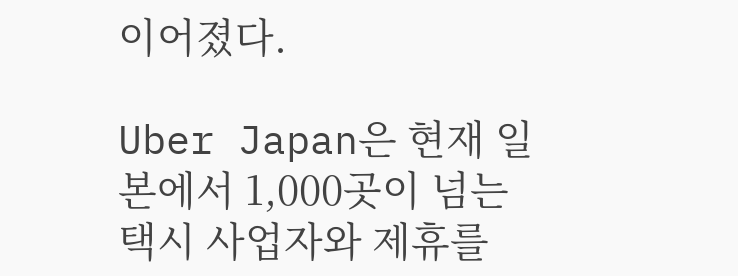이어졌다.

Uber Japan은 현재 일본에서 1,000곳이 넘는 택시 사업자와 제휴를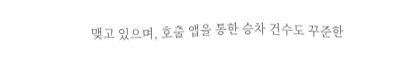맺고 있으며, 호출 앱을 통한 승차 건수도 꾸준한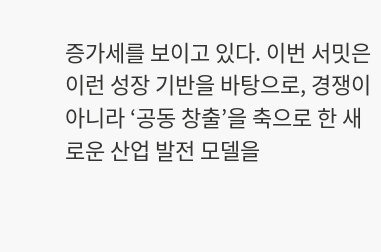증가세를 보이고 있다. 이번 서밋은 이런 성장 기반을 바탕으로, 경쟁이 아니라 ‘공동 창출’을 축으로 한 새로운 산업 발전 모델을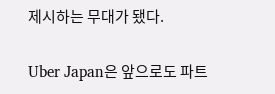제시하는 무대가 됐다.

Uber Japan은 앞으로도 파트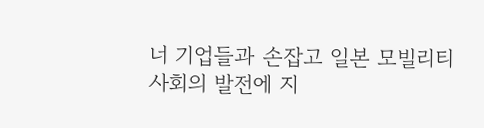너 기업들과 손잡고 일본 모빌리티 사회의 발전에 지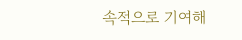속적으로 기여해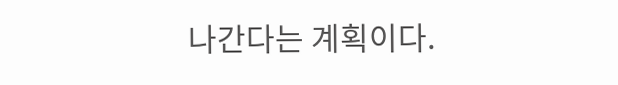나간다는 계획이다.